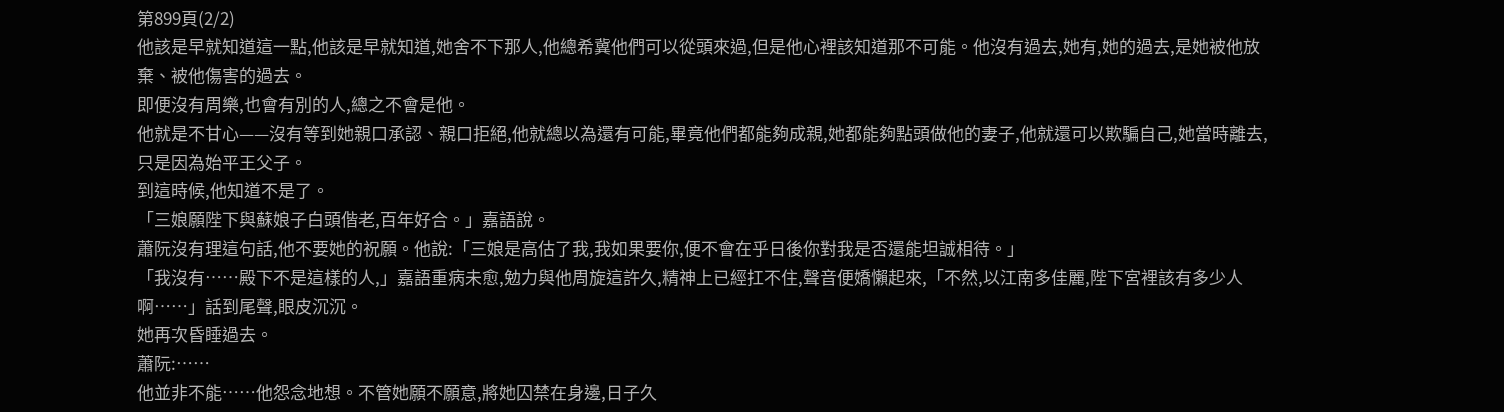第899頁(2/2)
他該是早就知道這一點,他該是早就知道,她舍不下那人,他總希冀他們可以從頭來過,但是他心裡該知道那不可能。他沒有過去,她有,她的過去,是她被他放棄、被他傷害的過去。
即便沒有周樂,也會有別的人,總之不會是他。
他就是不甘心——沒有等到她親口承認、親口拒絕,他就總以為還有可能,畢竟他們都能夠成親,她都能夠點頭做他的妻子,他就還可以欺騙自己,她當時離去,只是因為始平王父子。
到這時候,他知道不是了。
「三娘願陛下與蘇娘子白頭偕老,百年好合。」嘉語說。
蕭阮沒有理這句話,他不要她的祝願。他說:「三娘是高估了我,我如果要你,便不會在乎日後你對我是否還能坦誠相待。」
「我沒有……殿下不是這樣的人,」嘉語重病未愈,勉力與他周旋這許久,精神上已經扛不住,聲音便嬌懶起來,「不然,以江南多佳麗,陛下宮裡該有多少人啊……」話到尾聲,眼皮沉沉。
她再次昏睡過去。
蕭阮:……
他並非不能……他怨念地想。不管她願不願意,將她囚禁在身邊,日子久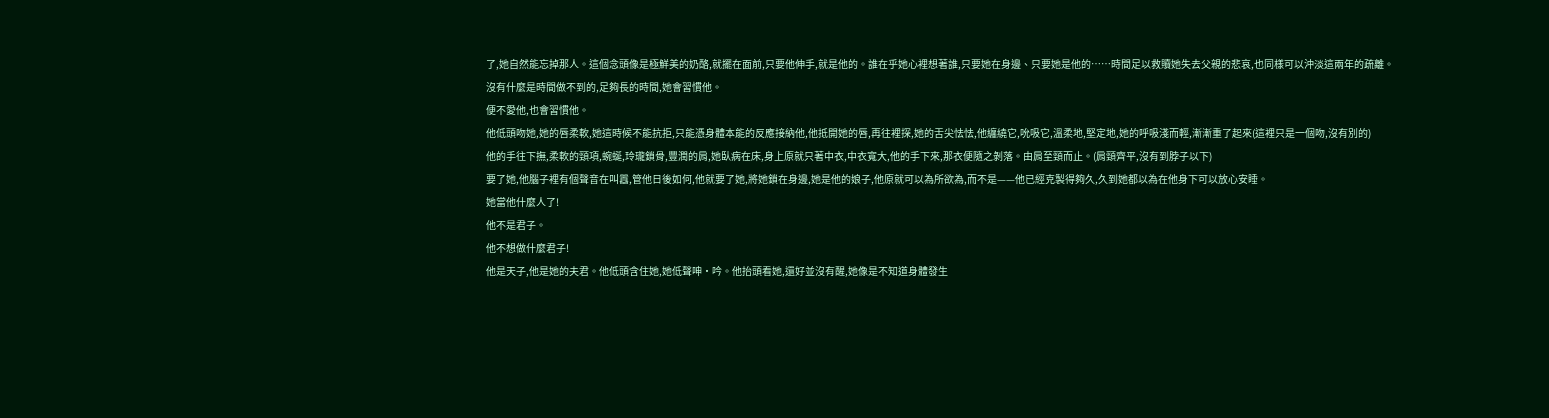了,她自然能忘掉那人。這個念頭像是極鮮美的奶酪,就擺在面前,只要他伸手,就是他的。誰在乎她心裡想著誰,只要她在身邊、只要她是他的……時間足以救贖她失去父親的悲哀,也同樣可以沖淡這兩年的疏離。
沒有什麼是時間做不到的,足夠長的時間,她會習慣他。
便不愛他,也會習慣他。
他低頭吻她,她的唇柔軟,她這時候不能抗拒,只能憑身體本能的反應接納他,他抵開她的唇,再往裡探,她的舌尖怯怯,他纏繞它,吮吸它,溫柔地,堅定地,她的呼吸淺而輕,漸漸重了起來(這裡只是一個吻,沒有別的)
他的手往下撫,柔軟的頸項,蜿蜒,玲瓏鎖骨,豐潤的肩,她臥病在床,身上原就只著中衣,中衣寬大,他的手下來,那衣便隨之剝落。由肩至頸而止。(肩頸齊平,沒有到脖子以下)
要了她,他腦子裡有個聲音在叫囂,管他日後如何,他就要了她,將她鎖在身邊,她是他的娘子,他原就可以為所欲為,而不是——他已經克製得夠久,久到她都以為在他身下可以放心安睡。
她當他什麼人了!
他不是君子。
他不想做什麼君子!
他是天子,他是她的夫君。他低頭含住她,她低聲呻•吟。他抬頭看她,還好並沒有醒,她像是不知道身體發生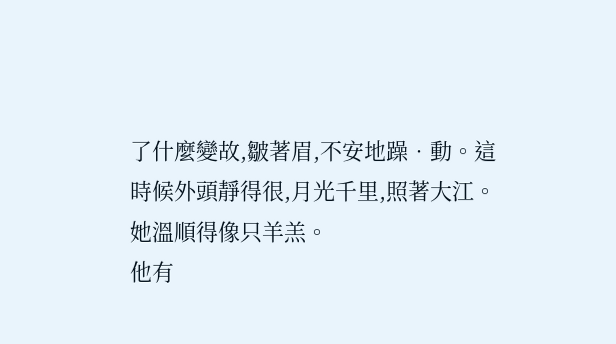了什麼變故,皺著眉,不安地躁•動。這時候外頭靜得很,月光千里,照著大江。
她溫順得像只羊羔。
他有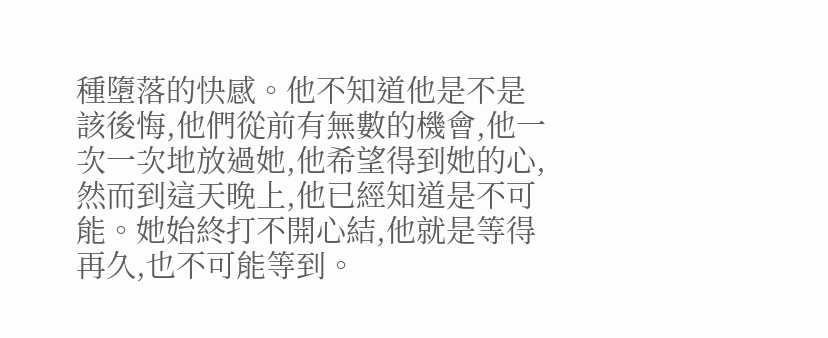種墮落的快感。他不知道他是不是該後悔,他們從前有無數的機會,他一次一次地放過她,他希望得到她的心,然而到這天晚上,他已經知道是不可能。她始終打不開心結,他就是等得再久,也不可能等到。